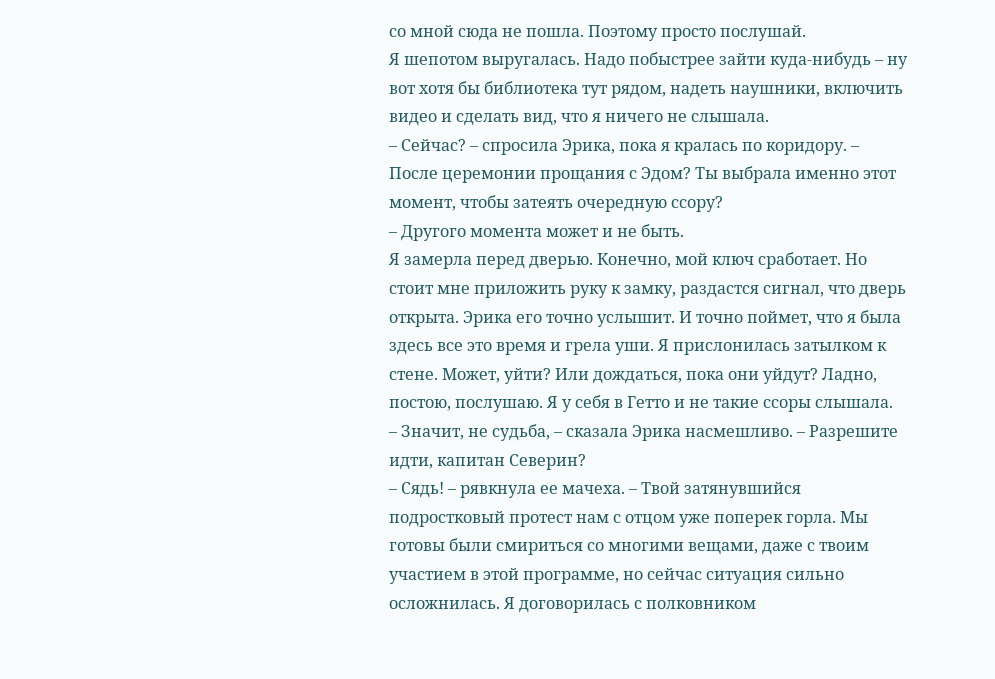со мной сюда не пошла. Поэтому просто послушай.
Я шепотом выругалась. Надо побыстрее зайти куда-нибудь – ну вот хотя бы библиотека тут рядом, надеть наушники, включить видео и сделать вид, что я ничего не слышала.
– Сейчас? – спросила Эрика, пока я кралась по коридору. – После церемонии прощания с Эдом? Ты выбрала именно этот момент, чтобы затеять очередную ссору?
– Другого момента может и не быть.
Я замерла перед дверью. Конечно, мой ключ сработает. Но стоит мне приложить руку к замку, раздастся сигнал, что дверь открыта. Эрика его точно услышит. И точно поймет, что я была здесь все это время и грела уши. Я прислонилась затылком к стене. Может, уйти? Или дождаться, пока они уйдут? Ладно, постою, послушаю. Я у себя в Гетто и не такие ссоры слышала.
– Значит, не судьба, – сказала Эрика насмешливо. – Разрешите идти, капитан Северин?
– Сядь! – рявкнула ее мачеха. – Твой затянувшийся подростковый протест нам с отцом уже поперек горла. Мы готовы были смириться со многими вещами, даже с твоим участием в этой программе, но сейчас ситуация сильно осложнилась. Я договорилась с полковником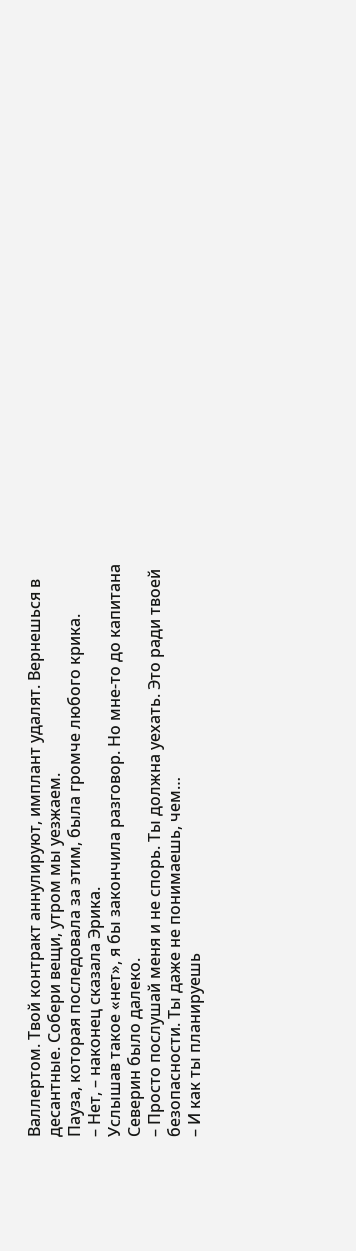Валлертом. Твой контракт аннулируют, имплант удалят. Вернешься в десантные. Собери вещи, утром мы уезжаем.
Пауза, которая последовала за этим, была громче любого крика.
– Нет, – наконец сказала Эрика.
Услышав такое «нет», я бы закончила разговор. Но мне-то до капитана Северин было далеко.
– Просто послушай меня и не спорь. Ты должна уехать. Это ради твоей безопасности. Ты даже не понимаешь, чем…
– И как ты планируешь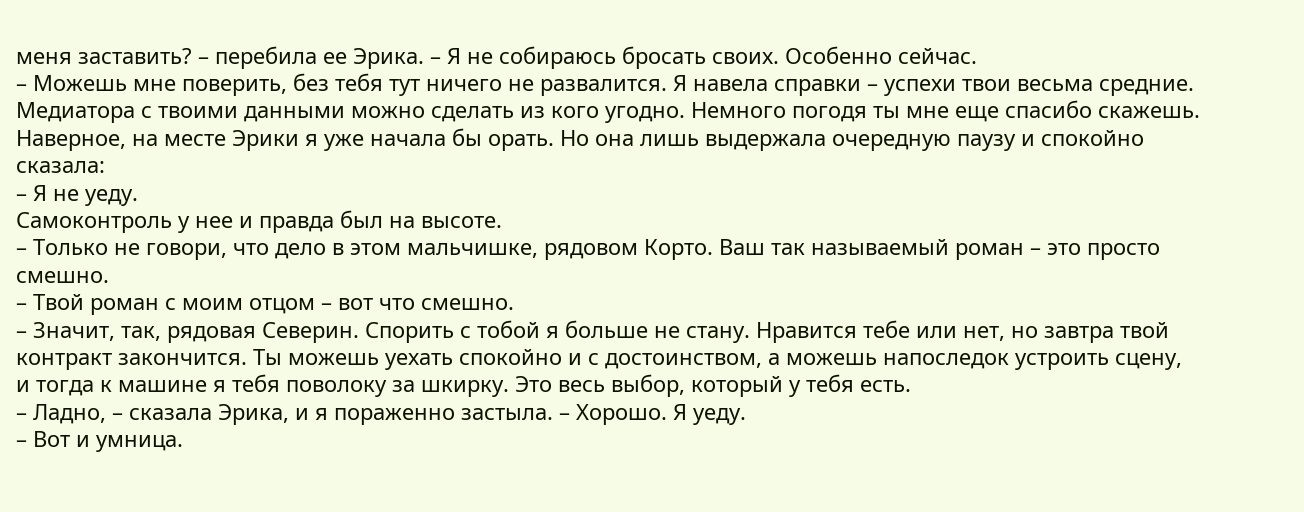меня заставить? – перебила ее Эрика. – Я не собираюсь бросать своих. Особенно сейчас.
– Можешь мне поверить, без тебя тут ничего не развалится. Я навела справки – успехи твои весьма средние. Медиатора с твоими данными можно сделать из кого угодно. Немного погодя ты мне еще спасибо скажешь.
Наверное, на месте Эрики я уже начала бы орать. Но она лишь выдержала очередную паузу и спокойно сказала:
– Я не уеду.
Самоконтроль у нее и правда был на высоте.
– Только не говори, что дело в этом мальчишке, рядовом Корто. Ваш так называемый роман – это просто смешно.
– Твой роман с моим отцом – вот что смешно.
– Значит, так, рядовая Северин. Спорить с тобой я больше не стану. Нравится тебе или нет, но завтра твой контракт закончится. Ты можешь уехать спокойно и с достоинством, а можешь напоследок устроить сцену, и тогда к машине я тебя поволоку за шкирку. Это весь выбор, который у тебя есть.
– Ладно, – сказала Эрика, и я пораженно застыла. – Хорошо. Я уеду.
– Вот и умница.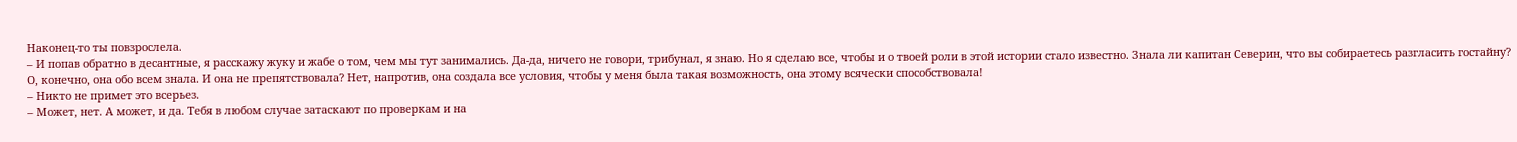Наконец-то ты повзрослела.
– И попав обратно в десантные, я расскажу жуку и жабе о том, чем мы тут занимались. Да-да, ничего не говори, трибунал, я знаю. Но я сделаю все, чтобы и о твоей роли в этой истории стало известно. Знала ли капитан Северин, что вы собираетесь разгласить гостайну? О, конечно, она обо всем знала. И она не препятствовала? Нет, напротив, она создала все условия, чтобы у меня была такая возможность, она этому всячески способствовала!
– Никто не примет это всерьез.
– Может, нет. А может, и да. Тебя в любом случае затаскают по проверкам и на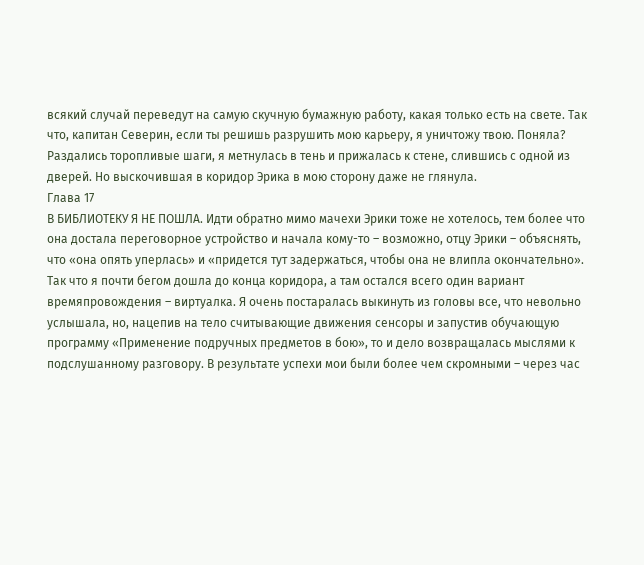всякий случай переведут на самую скучную бумажную работу, какая только есть на свете. Так что, капитан Северин, если ты решишь разрушить мою карьеру, я уничтожу твою. Поняла?
Раздались торопливые шаги, я метнулась в тень и прижалась к стене, слившись с одной из дверей. Но выскочившая в коридор Эрика в мою сторону даже не глянула.
Глава 17
В БИБЛИОТЕКУ Я НЕ ПОШЛА. Идти обратно мимо мачехи Эрики тоже не хотелось, тем более что она достала переговорное устройство и начала кому-то – возможно, отцу Эрики – объяснять, что «она опять уперлась» и «придется тут задержаться, чтобы она не влипла окончательно». Так что я почти бегом дошла до конца коридора, а там остался всего один вариант времяпровождения – виртуалка. Я очень постаралась выкинуть из головы все, что невольно услышала, но, нацепив на тело считывающие движения сенсоры и запустив обучающую программу «Применение подручных предметов в бою», то и дело возвращалась мыслями к подслушанному разговору. В результате успехи мои были более чем скромными – через час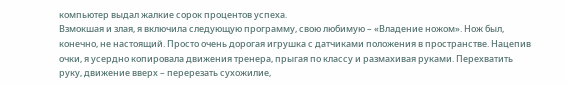компьютер выдал жалкие сорок процентов успеха.
Взмокшая и злая, я включила следующую программу, свою любимую – «Владение ножом». Нож был, конечно, не настоящий. Просто очень дорогая игрушка с датчиками положения в пространстве. Нацепив очки, я усердно копировала движения тренера, прыгая по классу и размахивая руками. Перехватить руку, движение вверх – перерезать сухожилие,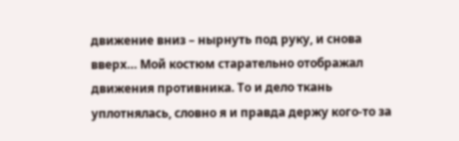движение вниз – нырнуть под руку, и снова вверх… Мой костюм старательно отображал движения противника. То и дело ткань уплотнялась, словно я и правда держу кого-то за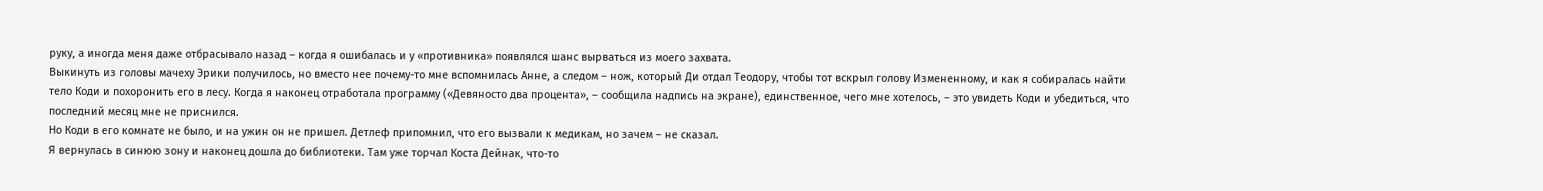руку, а иногда меня даже отбрасывало назад – когда я ошибалась и у «противника» появлялся шанс вырваться из моего захвата.
Выкинуть из головы мачеху Эрики получилось, но вместо нее почему-то мне вспомнилась Анне, а следом – нож, который Ди отдал Теодору, чтобы тот вскрыл голову Измененному, и как я собиралась найти тело Коди и похоронить его в лесу. Когда я наконец отработала программу («Девяносто два процента», – сообщила надпись на экране), единственное, чего мне хотелось, – это увидеть Коди и убедиться, что последний месяц мне не приснился.
Но Коди в его комнате не было, и на ужин он не пришел. Детлеф припомнил, что его вызвали к медикам, но зачем – не сказал.
Я вернулась в синюю зону и наконец дошла до библиотеки. Там уже торчал Коста Дейнак, что-то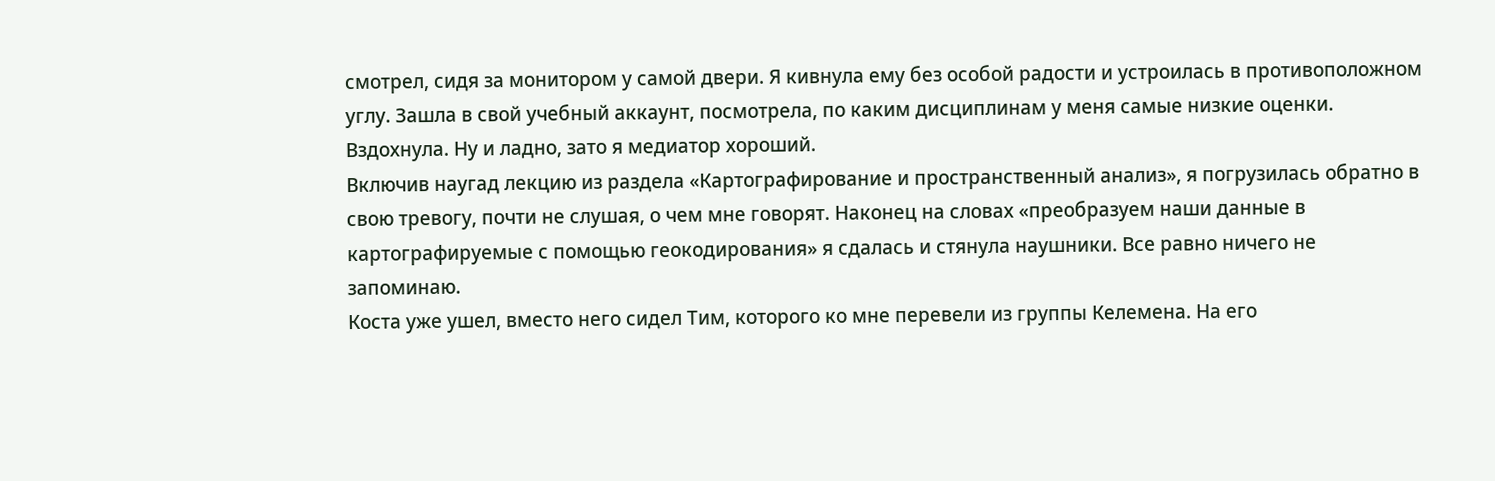смотрел, сидя за монитором у самой двери. Я кивнула ему без особой радости и устроилась в противоположном углу. Зашла в свой учебный аккаунт, посмотрела, по каким дисциплинам у меня самые низкие оценки. Вздохнула. Ну и ладно, зато я медиатор хороший.
Включив наугад лекцию из раздела «Картографирование и пространственный анализ», я погрузилась обратно в свою тревогу, почти не слушая, о чем мне говорят. Наконец на словах «преобразуем наши данные в картографируемые с помощью геокодирования» я сдалась и стянула наушники. Все равно ничего не запоминаю.
Коста уже ушел, вместо него сидел Тим, которого ко мне перевели из группы Келемена. На его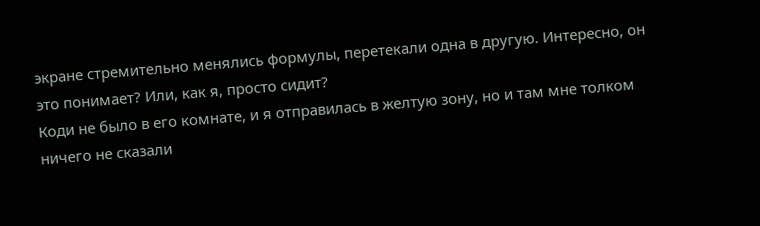экране стремительно менялись формулы, перетекали одна в другую. Интересно, он это понимает? Или, как я, просто сидит?
Коди не было в его комнате, и я отправилась в желтую зону, но и там мне толком ничего не сказали